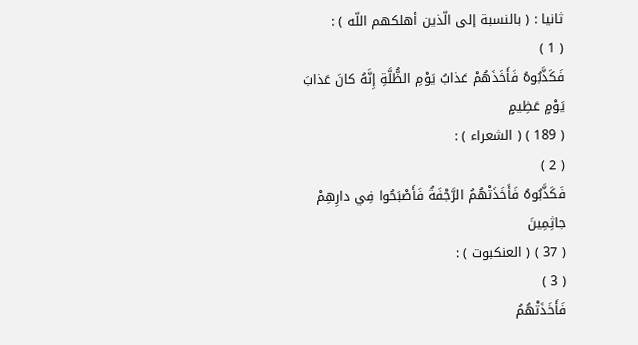ثانيا : ( بالنسبة إلى الّذين أهلكهم اللّه ) :
( 1 )
فَكَذَّبُوهُ فَأَخَذَهُمْ عَذابُ يَوْمِ الظُّلَّةِ إِنَّهُ كانَ عَذابَ يَوْمٍ عَظِيمٍ
( 189 ) ( الشعراء ) :
( 2 )
فَكَذَّبُوهُ فَأَخَذَتْهُمُ الرَّجْفَةُ فَأَصْبَحُوا فِي دارِهِمْ جاثِمِينَ
( 37 ) ( العنكبوت ) :
( 3 )
فَأَخَذَتْهُمُ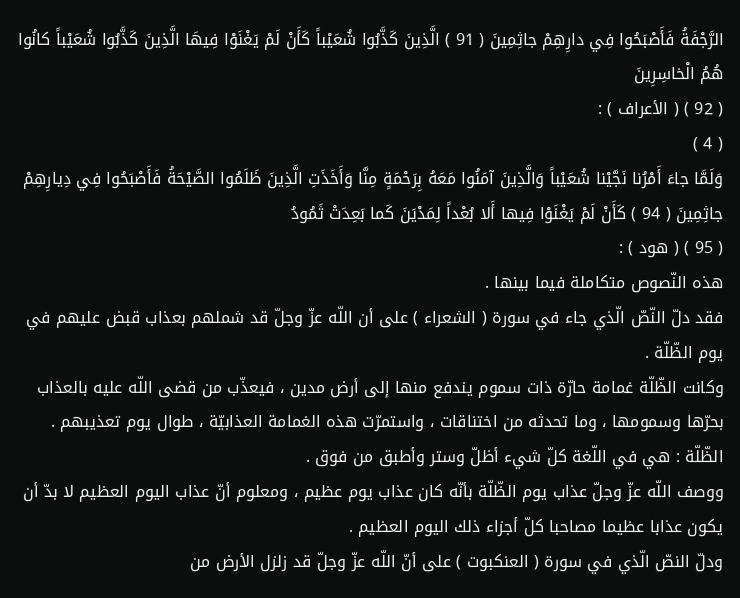الرَّجْفَةُ فَأَصْبَحُوا فِي دارِهِمْ جاثِمِينَ ( 91 ) الَّذِينَ كَذَّبُوا شُعَيْباً كَأَنْ لَمْ يَغْنَوْا فِيهَا الَّذِينَ كَذَّبُوا شُعَيْباً كانُوا هُمُ الْخاسِرِينَ
( 92 ) ( الأعراف ) :
( 4 )
وَلَمَّا جاءَ أَمْرُنا نَجَّيْنا شُعَيْباً وَالَّذِينَ آمَنُوا مَعَهُ بِرَحْمَةٍ مِنَّا وَأَخَذَتِ الَّذِينَ ظَلَمُوا الصَّيْحَةُ فَأَصْبَحُوا فِي دِيارِهِمْ جاثِمِينَ ( 94 ) كَأَنْ لَمْ يَغْنَوْا فِيها أَلا بُعْداً لِمَدْيَنَ كَما بَعِدَتْ ثَمُودُ
( 95 ) ( هود ) :
هذه النّصوص متكاملة فيما بينها .
فقد دلّ النّصّ الّذي جاء في سورة ( الشعراء ) على أن اللّه عزّ وجلّ قد شملهم بعذاب قبض عليهم في يوم الظّلّة .
وكانت الظّلّة غمامة حارّة ذات سموم يندفع منها إلى أرض مدين ، فيعذّب من قضى اللّه عليه بالعذاب بحرّها وسمومها ، وما تحدثه من اختناقات ، واستمرّت هذه الغمامة العذابيّة ، طوال يوم تعذيبهم .
الظّلّة : هي في اللّغة كلّ شيء أظلّ وستر وأطبق من فوق .
ووصف اللّه عزّ وجلّ عذاب يوم الظّلّة بأنّه كان عذاب يوم عظيم ، ومعلوم أنّ عذاب اليوم العظيم لا بدّ أن يكون عذابا عظيما مصاحبا كلّ أجزاء ذلك اليوم العظيم .
ودلّ النصّ الّذي في سورة ( العنكبوت ) على أنّ اللّه عزّ وجلّ قد زلزل الأرض من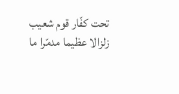تحت كفّار قوم شعيب زلزالا عظيما مدمّرا ما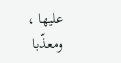عليها ، ومعذّبا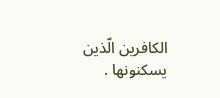الكافرين الّذين يسكنونها .